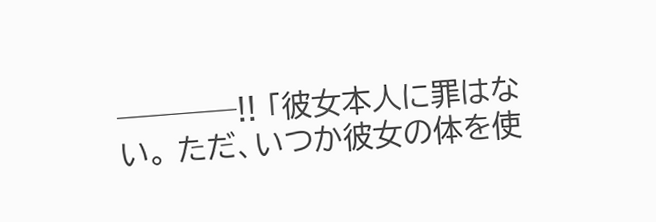────!! 「彼女本人に罪はない。 ただ、いつか彼女の体を使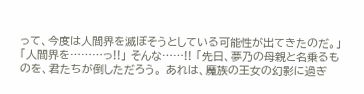って、今度は人間界を滅ぼそうとしている可能性が出てきたのだ。」 「人間界を………っ!!」 そんな……!! 「先日、夢乃の母親と名乗るものを、君たちが倒しただろう。 あれは、魔族の王女の幻影に過ぎ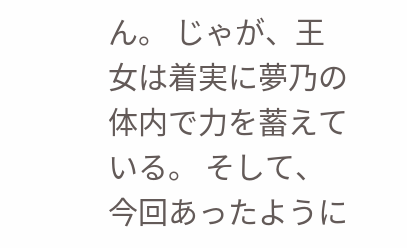ん。 じゃが、王女は着実に夢乃の体内で力を蓄えている。 そして、今回あったように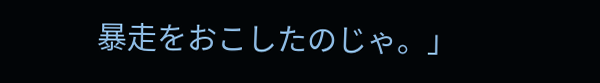暴走をおこしたのじゃ。」